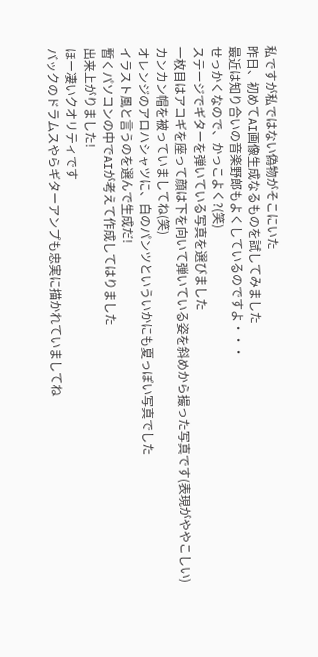私ですが私ではない偽物がそこにいた
昨日、初めてAI画像生成なるものを試してみました
最近は知り合いの音楽野郎もよくしているのですよ・・・
せっかくなので、かっこよく?(笑)
ステージでギターを弾いている写真を選びました
一枚目はアコギを座って顔は下を向いて弾いている姿を斜めから撮った写真です(表現がややこしい)
カンカン帽を被っていましてね(笑)
オレンジのアロハシャツに、白のパンツといういかにも夏っぽい写真でした
イラスト風と言うのを選んで生成だ!
暫くパソコンの中でAIが考えて作成してはりました
出来上がりました!
ほー凄いクオリティです
バックのドラムスやらギターアンプも忠実に描かれていましてね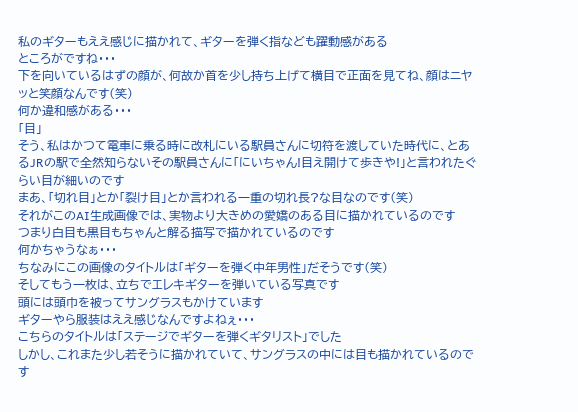私のギターもええ感じに描かれて、ギターを弾く指なども躍動感がある
ところがですね・・・
下を向いているはずの顔が、何故か首を少し持ち上げて横目で正面を見てね、顔はニヤッと笑顔なんです(笑)
何か違和感がある・・・
「目」
そう、私はかつて電車に乗る時に改札にいる駅員さんに切符を渡していた時代に、とあるJRの駅で全然知らないその駅員さんに「にいちゃん!目え開けて歩きや!」と言われたぐらい目が細いのです
まあ、「切れ目」とか「裂け目」とか言われる一重の切れ長?な目なのです(笑)
それがこのAI生成画像では、実物より大きめの愛嬌のある目に描かれているのです
つまり白目も黒目もちゃんと解る描写で描かれているのです
何かちゃうなぁ・・・
ちなみにこの画像のタイトルは「ギターを弾く中年男性」だそうです(笑)
そしてもう一枚は、立ちでエレキギターを弾いている写真です
頭には頭巾を被ってサングラスもかけています
ギターやら服装はええ感じなんですよねぇ・・・
こちらのタイトルは「ステージでギターを弾くギタリスト」でした
しかし、これまた少し若そうに描かれていて、サングラスの中には目も描かれているのです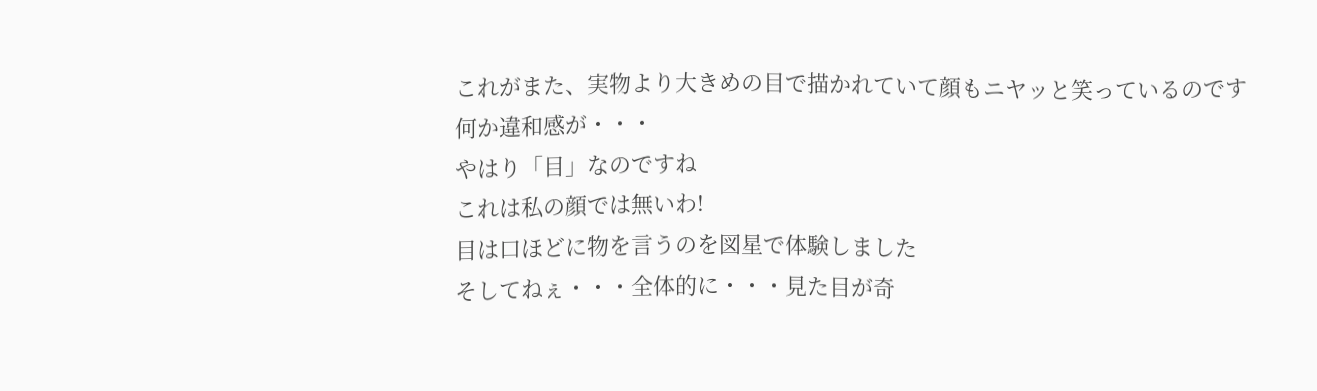これがまた、実物より大きめの目で描かれていて顔もニヤッと笑っているのです
何か違和感が・・・
やはり「目」なのですね
これは私の顔では無いわ!
目は口ほどに物を言うのを図星で体験しました
そしてねぇ・・・全体的に・・・見た目が奇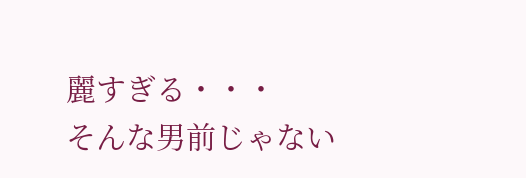麗すぎる・・・
そんな男前じゃない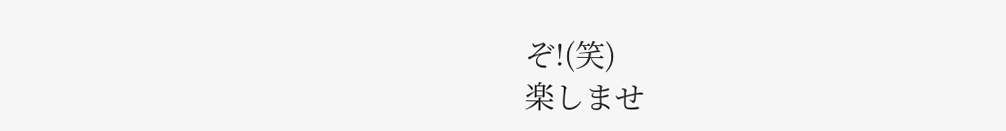ぞ!(笑)
楽しませ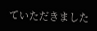ていただきました